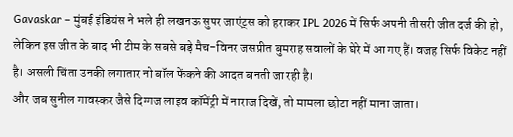Gavaskar – मुंबई इंडियंस ने भले ही लखनऊ सुपर जाएंट्स को हराकर IPL 2026 में सिर्फ अपनी तीसरी जीत दर्ज की हो, लेकिन इस जीत के बाद भी टीम के सबसे बड़े मैच-विनर जसप्रीत बुमराह सवालों के घेरे में आ गए हैं। वजह सिर्फ विकेट नहीं है। असली चिंता उनकी लगातार नो बॉल फेंकने की आदत बनती जा रही है।
और जब सुनील गावस्कर जैसे दिग्गज लाइव कॉमेंट्री में नाराज दिखें, तो मामला छोटा नहीं माना जाता।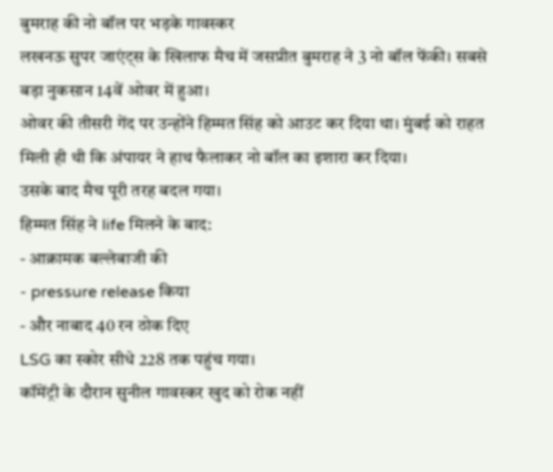बुमराह की नो बॉल पर भड़के गावस्कर
लखनऊ सुपर जाएंट्स के खिलाफ मैच में जसप्रीत बुमराह ने 3 नो बॉल फेंकी। सबसे बड़ा नुकसान 14वें ओवर में हुआ।
ओवर की तीसरी गेंद पर उन्होंने हिम्मत सिंह को आउट कर दिया था। मुंबई को राहत मिली ही थी कि अंपायर ने हाथ फैलाकर नो बॉल का इशारा कर दिया।
उसके बाद मैच पूरी तरह बदल गया।
हिम्मत सिंह ने life मिलने के बाद:
- आक्रामक बल्लेबाजी की
- pressure release किया
- और नाबाद 40 रन ठोक दिए
LSG का स्कोर सीधे 228 तक पहुंच गया।
कॉमेंट्री के दौरान सुनील गावस्कर खुद को रोक नहीं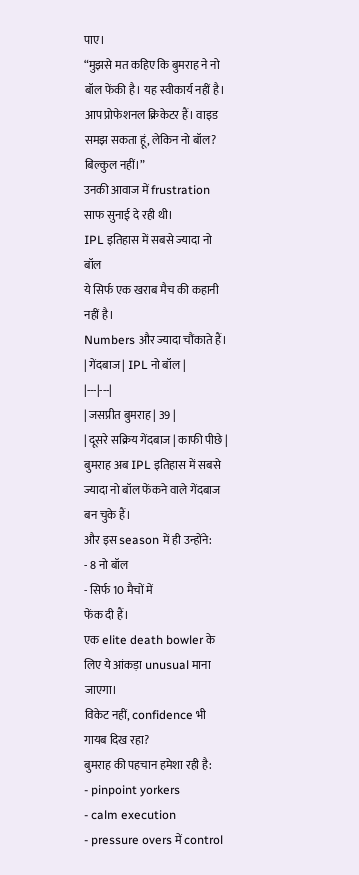पाए।
“मुझसे मत कहिए कि बुमराह ने नो बॉल फेंकी है। यह स्वीकार्य नहीं है। आप प्रोफेशनल क्रिकेटर हैं। वाइड समझ सकता हूं, लेकिन नो बॉल? बिल्कुल नहीं।”
उनकी आवाज में frustration साफ सुनाई दे रही थी।
IPL इतिहास में सबसे ज्यादा नो बॉल
ये सिर्फ एक खराब मैच की कहानी नहीं है।
Numbers और ज्यादा चौंकाते हैं।
| गेंदबाज | IPL नो बॉल |
|---|---|
| जसप्रीत बुमराह | 39 |
| दूसरे सक्रिय गेंदबाज | काफी पीछे |
बुमराह अब IPL इतिहास में सबसे ज्यादा नो बॉल फेंकने वाले गेंदबाज बन चुके हैं।
और इस season में ही उन्होंने:
- 8 नो बॉल
- सिर्फ 10 मैचों में
फेंक दी हैं।
एक elite death bowler के लिए ये आंकड़ा unusual माना जाएगा।
विकेट नहीं, confidence भी गायब दिख रहा?
बुमराह की पहचान हमेशा रही है:
- pinpoint yorkers
- calm execution
- pressure overs में control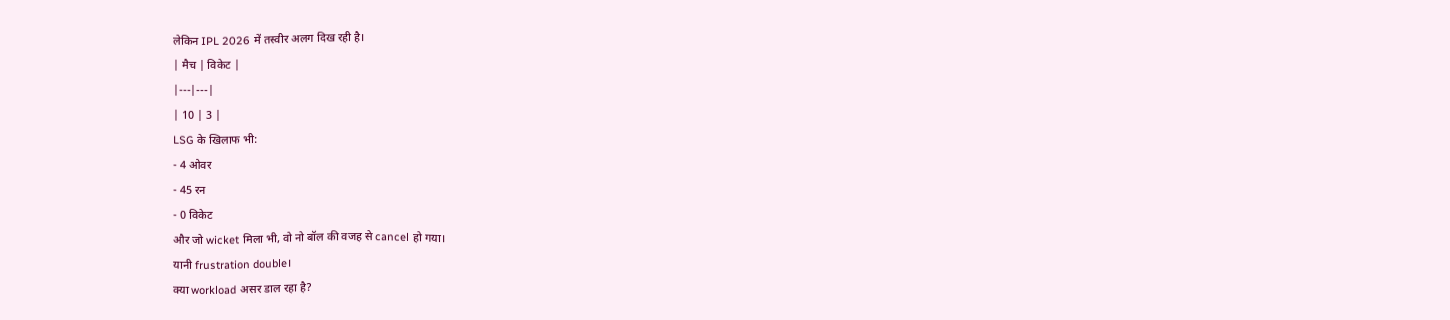लेकिन IPL 2026 में तस्वीर अलग दिख रही है।
| मैच | विकेट |
|---|---|
| 10 | 3 |
LSG के खिलाफ भी:
- 4 ओवर
- 45 रन
- 0 विकेट
और जो wicket मिला भी, वो नो बॉल की वजह से cancel हो गया।
यानी frustration double।
क्या workload असर डाल रहा है?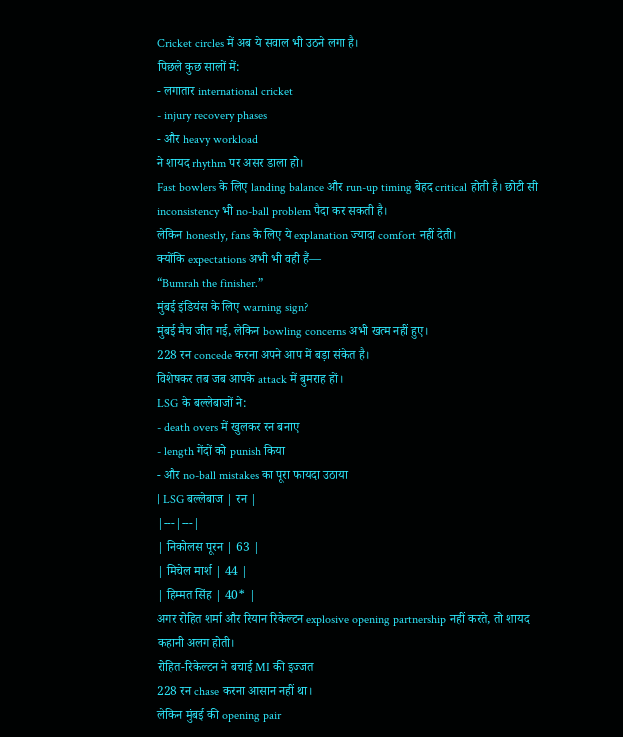Cricket circles में अब ये सवाल भी उठने लगा है।
पिछले कुछ सालों में:
- लगातार international cricket
- injury recovery phases
- और heavy workload
ने शायद rhythm पर असर डाला हो।
Fast bowlers के लिए landing balance और run-up timing बेहद critical होती है। छोटी सी inconsistency भी no-ball problem पैदा कर सकती है।
लेकिन honestly, fans के लिए ये explanation ज्यादा comfort नहीं देती।
क्योंकि expectations अभी भी वही हैं—
“Bumrah the finisher.”
मुंबई इंडियंस के लिए warning sign?
मुंबई मैच जीत गई, लेकिन bowling concerns अभी खत्म नहीं हुए।
228 रन concede करना अपने आप में बड़ा संकेत है।
विशेषकर तब जब आपके attack में बुमराह हों।
LSG के बल्लेबाजों ने:
- death overs में खुलकर रन बनाए
- length गेंदों को punish किया
- और no-ball mistakes का पूरा फायदा उठाया
| LSG बल्लेबाज | रन |
|---|---|
| निकोलस पूरन | 63 |
| मिचेल मार्श | 44 |
| हिम्मत सिंह | 40* |
अगर रोहित शर्मा और रियान रिकेल्टन explosive opening partnership नहीं करते, तो शायद कहानी अलग होती।
रोहित-रिकेल्टन ने बचाई MI की इज्जत
228 रन chase करना आसान नहीं था।
लेकिन मुंबई की opening pair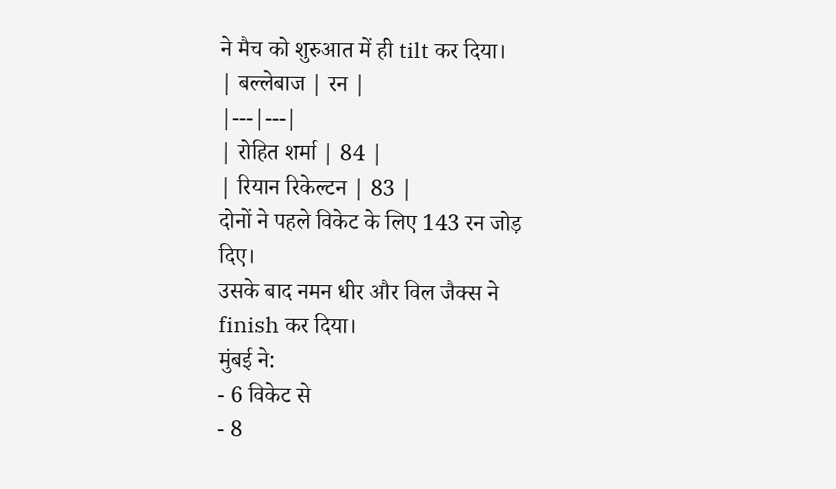ने मैच को शुरुआत में ही tilt कर दिया।
| बल्लेबाज | रन |
|---|---|
| रोहित शर्मा | 84 |
| रियान रिकेल्टन | 83 |
दोनों ने पहले विकेट के लिए 143 रन जोड़ दिए।
उसके बाद नमन धीर और विल जैक्स ने finish कर दिया।
मुंबई ने:
- 6 विकेट से
- 8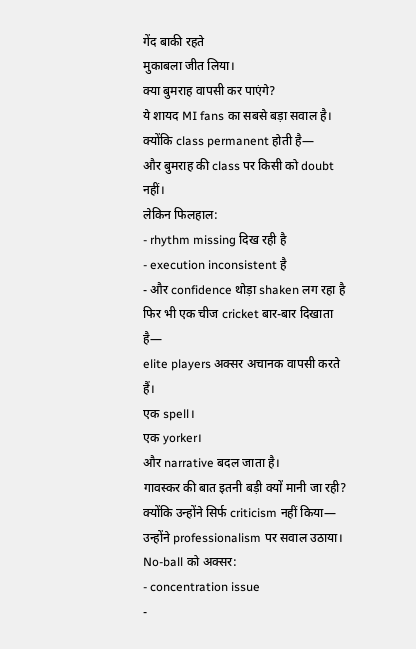गेंद बाकी रहते
मुकाबला जीत लिया।
क्या बुमराह वापसी कर पाएंगे?
ये शायद MI fans का सबसे बड़ा सवाल है।
क्योंकि class permanent होती है—
और बुमराह की class पर किसी को doubt नहीं।
लेकिन फिलहाल:
- rhythm missing दिख रही है
- execution inconsistent है
- और confidence थोड़ा shaken लग रहा है
फिर भी एक चीज cricket बार-बार दिखाता है—
elite players अक्सर अचानक वापसी करते हैं।
एक spell।
एक yorker।
और narrative बदल जाता है।
गावस्कर की बात इतनी बड़ी क्यों मानी जा रही?
क्योंकि उन्होंने सिर्फ criticism नहीं किया—
उन्होंने professionalism पर सवाल उठाया।
No-ball को अक्सर:
- concentration issue
-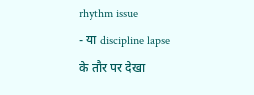rhythm issue
- या discipline lapse
के तौर पर देखा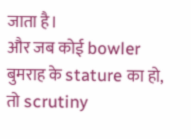जाता है।
और जब कोई bowler बुमराह के stature का हो, तो scrutiny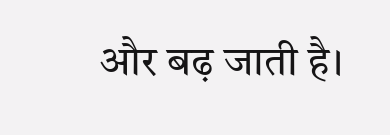और बढ़ जाती है।